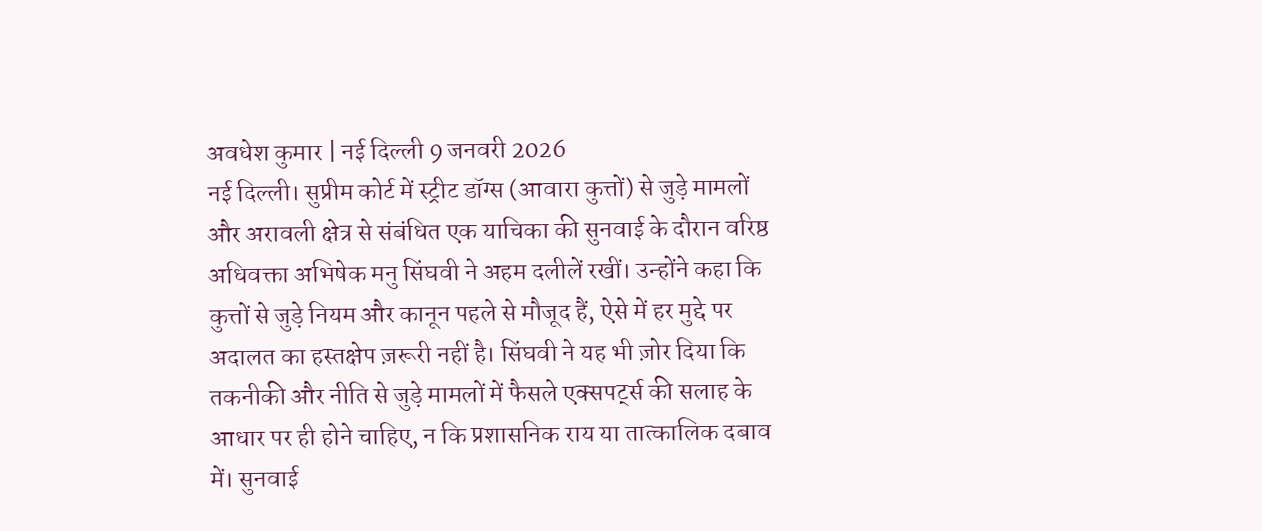अवधेश कुमार | नई दिल्ली 9 जनवरी 2026
नई दिल्ली। सुप्रीम कोर्ट में स्ट्रीट डॉग्स (आवारा कुत्तों) से जुड़े मामलों और अरावली क्षेत्र से संबंधित एक याचिका की सुनवाई के दौरान वरिष्ठ अधिवक्ता अभिषेक मनु सिंघवी ने अहम दलीलें रखीं। उन्होंने कहा कि कुत्तों से जुड़े नियम और कानून पहले से मौजूद हैं, ऐसे में हर मुद्दे पर अदालत का हस्तक्षेप ज़रूरी नहीं है। सिंघवी ने यह भी ज़ोर दिया कि तकनीकी और नीति से जुड़े मामलों में फैसले एक्सपर्ट्स की सलाह के आधार पर ही होने चाहिए, न कि प्रशासनिक राय या तात्कालिक दबाव में। सुनवाई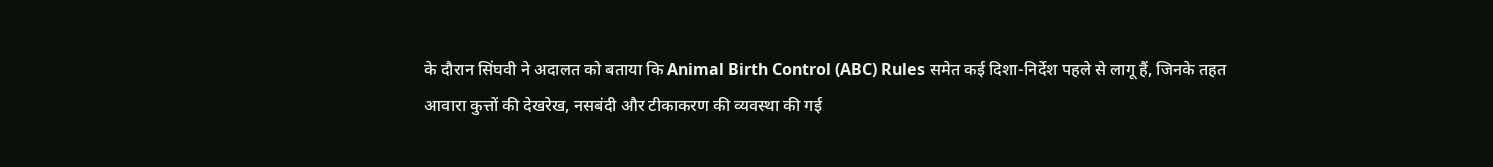के दौरान सिंघवी ने अदालत को बताया कि Animal Birth Control (ABC) Rules समेत कई दिशा-निर्देश पहले से लागू हैं, जिनके तहत आवारा कुत्तों की देखरेख, नसबंदी और टीकाकरण की व्यवस्था की गई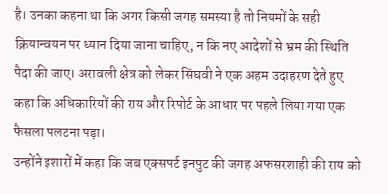है। उनका कहना था कि अगर किसी जगह समस्या है तो नियमों के सही क्रियान्वयन पर ध्यान दिया जाना चाहिए, न कि नए आदेशों से भ्रम की स्थिति पैदा की जाए। अरावली क्षेत्र को लेकर सिंघवी ने एक अहम उदाहरण देते हुए कहा कि अधिकारियों की राय और रिपोर्ट के आधार पर पहले लिया गया एक फैसला पलटना पड़ा।
उन्होंने इशारों में कहा कि जब एक्सपर्ट इनपुट की जगह अफसरशाही की राय को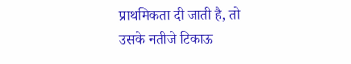प्राथमिकता दी जाती है, तो उसके नतीजे टिकाऊ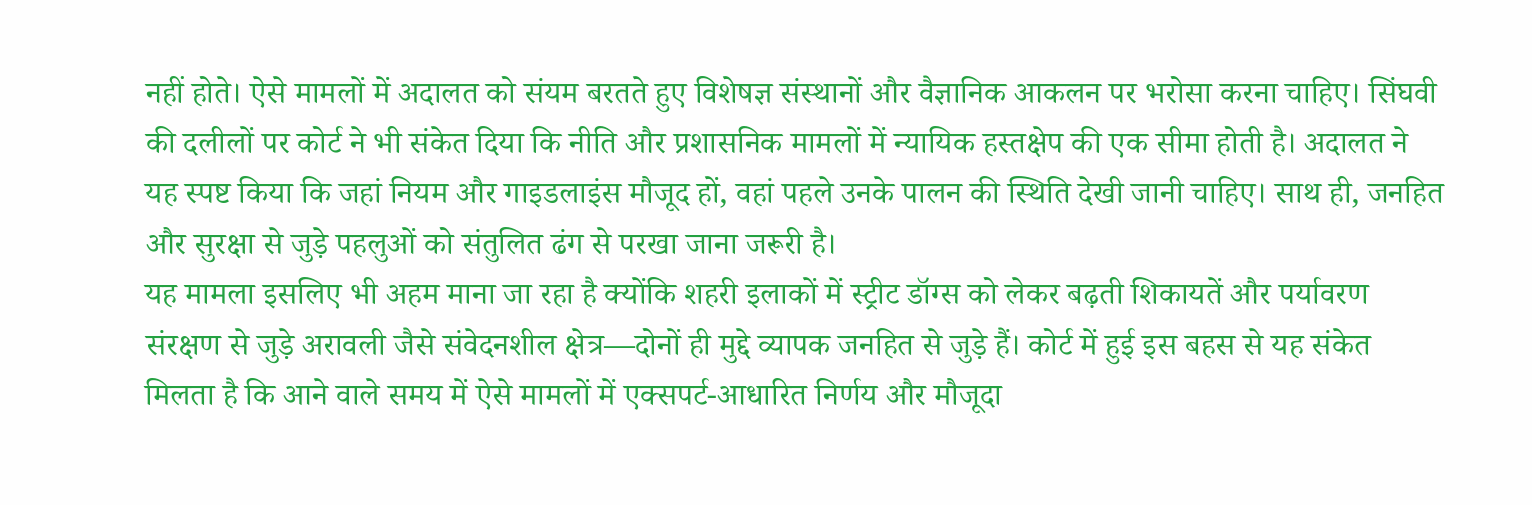नहीं होते। ऐसे मामलों में अदालत को संयम बरतते हुए विशेषज्ञ संस्थानों और वैज्ञानिक आकलन पर भरोसा करना चाहिए। सिंघवी की दलीलों पर कोर्ट ने भी संकेत दिया कि नीति और प्रशासनिक मामलों में न्यायिक हस्तक्षेप की एक सीमा होती है। अदालत ने यह स्पष्ट किया कि जहां नियम और गाइडलाइंस मौजूद हों, वहां पहले उनके पालन की स्थिति देखी जानी चाहिए। साथ ही, जनहित और सुरक्षा से जुड़े पहलुओं को संतुलित ढंग से परखा जाना जरूरी है।
यह मामला इसलिए भी अहम माना जा रहा है क्योंकि शहरी इलाकों में स्ट्रीट डॉग्स को लेकर बढ़ती शिकायतें और पर्यावरण संरक्षण से जुड़े अरावली जैसे संवेदनशील क्षेत्र—दोनों ही मुद्दे व्यापक जनहित से जुड़े हैं। कोर्ट में हुई इस बहस से यह संकेत मिलता है कि आने वाले समय में ऐसे मामलों में एक्सपर्ट-आधारित निर्णय और मौजूदा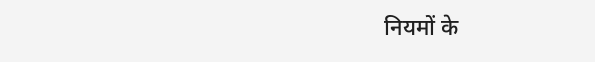नियमों के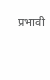प्रभावी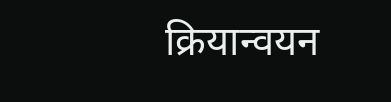क्रियान्वयन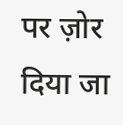पर ज़ोर दिया जा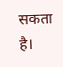सकता है।